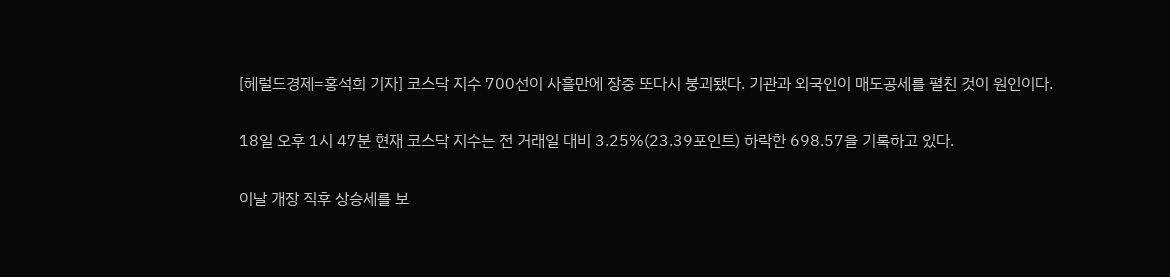[헤럴드경제=홍석희 기자] 코스닥 지수 700선이 사흘만에 장중 또다시 붕괴됐다. 기관과 외국인이 매도공세를 펼친 것이 원인이다.

18일 오후 1시 47분 현재 코스닥 지수는 전 거래일 대비 3.25%(23.39포인트) 하락한 698.57을 기록하고 있다.

이날 개장 직후 상승세를 보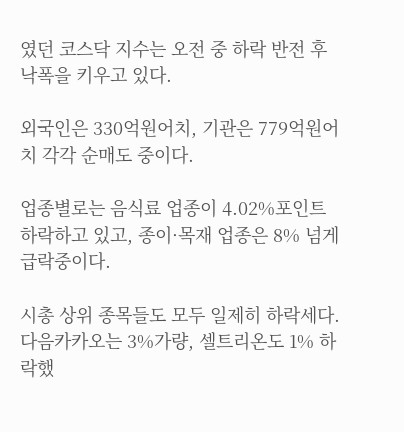였던 코스닥 지수는 오전 중 하락 반전 후 낙폭을 키우고 있다.

외국인은 330억원어치, 기관은 779억원어치 각각 순매도 중이다.

업종별로는 음식료 업종이 4.02%포인트 하락하고 있고, 종이·목재 업종은 8% 넘게 급락중이다.

시총 상위 종목들도 모두 일제히 하락세다. 다음카카오는 3%가량, 셀트리온도 1% 하락했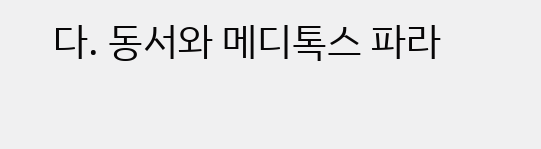다. 동서와 메디톡스 파라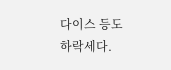다이스 등도 하락세다.